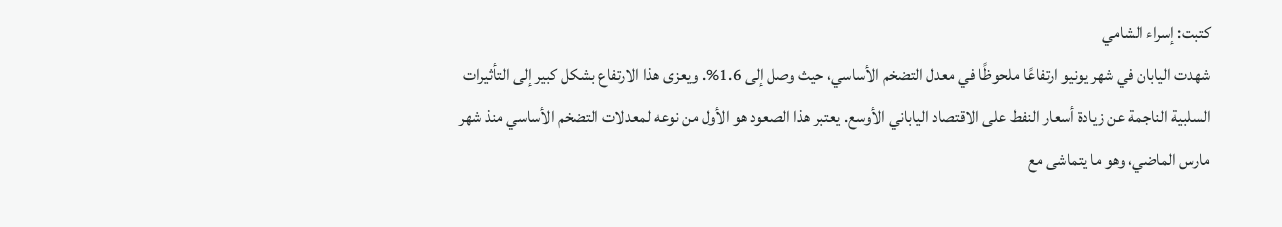كتبت: إسراء الشامي
شهدت اليابان في شهر يونيو ارتفاعًا ملحوظًا في معدل التضخم الأساسي، حيث وصل إلى 1.6%. ويعزى هذا الارتفاع بشكل كبير إلى التأثيرات السلبية الناجمة عن زيادة أسعار النفط على الاقتصاد الياباني الأوسع. يعتبر هذا الصعود هو الأول من نوعه لمعدلات التضخم الأساسي منذ شهر مارس الماضي، وهو ما يتماشى مع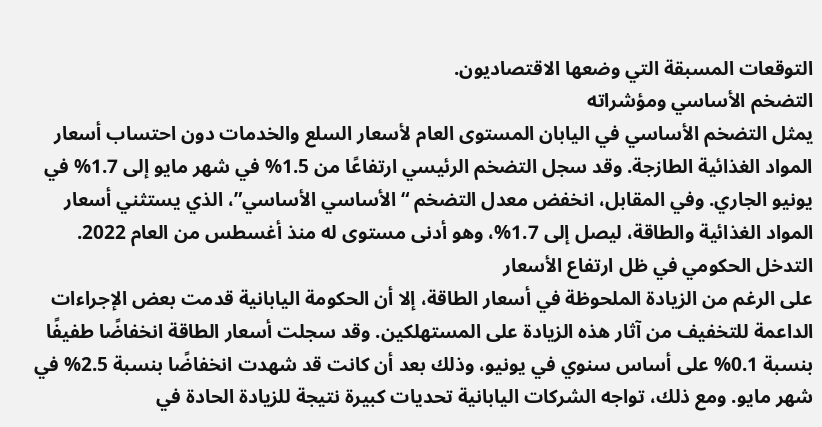التوقعات المسبقة التي وضعها الاقتصاديون.
التضخم الأساسي ومؤشراته
يمثل التضخم الأساسي في اليابان المستوى العام لأسعار السلع والخدمات دون احتساب أسعار المواد الغذائية الطازجة. وقد سجل التضخم الرئيسي ارتفاعًا من 1.5% في شهر مايو إلى 1.7% في يونيو الجاري. وفي المقابل، انخفض معدل التضخم “الأساسي الأساسي”، الذي يستثني أسعار المواد الغذائية والطاقة، ليصل إلى 1.7%، وهو أدنى مستوى له منذ أغسطس من العام 2022.
التدخل الحكومي في ظل ارتفاع الأسعار
على الرغم من الزيادة الملحوظة في أسعار الطاقة، إلا أن الحكومة اليابانية قدمت بعض الإجراءات الداعمة للتخفيف من آثار هذه الزيادة على المستهلكين. وقد سجلت أسعار الطاقة انخفاضًا طفيفًا بنسبة 0.1% على أساس سنوي في يونيو، وذلك بعد أن كانت قد شهدت انخفاضًا بنسبة 2.5% في شهر مايو. ومع ذلك، تواجه الشركات اليابانية تحديات كبيرة نتيجة للزيادة الحادة في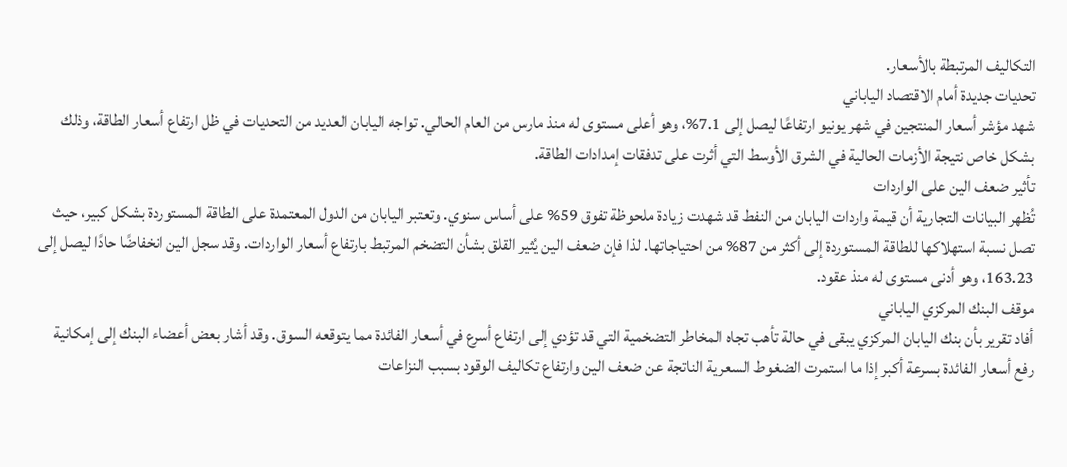التكاليف المرتبطة بالأسعار.
تحديات جديدة أمام الاقتصاد الياباني
شهد مؤشر أسعار المنتجين في شهر يونيو ارتفاعًا ليصل إلى 7.1%، وهو أعلى مستوى له منذ مارس من العام الحالي. تواجه اليابان العديد من التحديات في ظل ارتفاع أسعار الطاقة، وذلك بشكل خاص نتيجة الأزمات الحالية في الشرق الأوسط التي أثرت على تدفقات إمدادات الطاقة.
تأثير ضعف الين على الواردات
تُظهر البيانات التجارية أن قيمة واردات اليابان من النفط قد شهدت زيادة ملحوظة تفوق 59% على أساس سنوي. وتعتبر اليابان من الدول المعتمدة على الطاقة المستوردة بشكل كبير، حيث تصل نسبة استهلاكها للطاقة المستوردة إلى أكثر من 87% من احتياجاتها. لذا فإن ضعف الين يُثير القلق بشأن التضخم المرتبط بارتفاع أسعار الواردات. وقد سجل الين انخفاضًا حادًا ليصل إلى 163.23، وهو أدنى مستوى له منذ عقود.
موقف البنك المركزي الياباني
أفاد تقرير بأن بنك اليابان المركزي يبقى في حالة تأهب تجاه المخاطر التضخمية التي قد تؤدي إلى ارتفاع أسرع في أسعار الفائدة مما يتوقعه السوق. وقد أشار بعض أعضاء البنك إلى إمكانية رفع أسعار الفائدة بسرعة أكبر إذا ما استمرت الضغوط السعرية الناتجة عن ضعف الين وارتفاع تكاليف الوقود بسبب النزاعات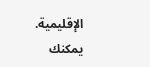الإقليمية.
يمكنك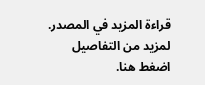قراءة المزيد في المصدر.
لمزيد من التفاصيل اضغط هنا.